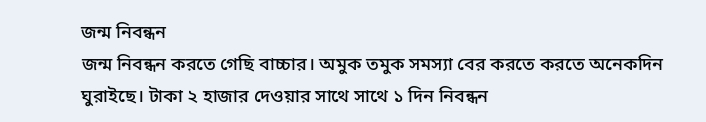জন্ম নিবন্ধন
জন্ম নিবন্ধন করতে গেছি বাচ্চার। অমুক তমুক সমস্যা বের করতে করতে অনেকদিন ঘুরাইছে। টাকা ২ হাজার দেওয়ার সাথে সাথে ১ দিন নিবন্ধন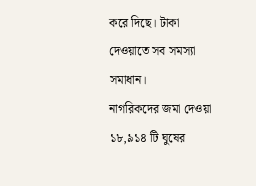করে দিছে। টাকা দেওয়াতে সব সমস্যা সমাধান।
নাগরিকদের জমা দেওয়া ১৮,৯১৪ টি ঘুষের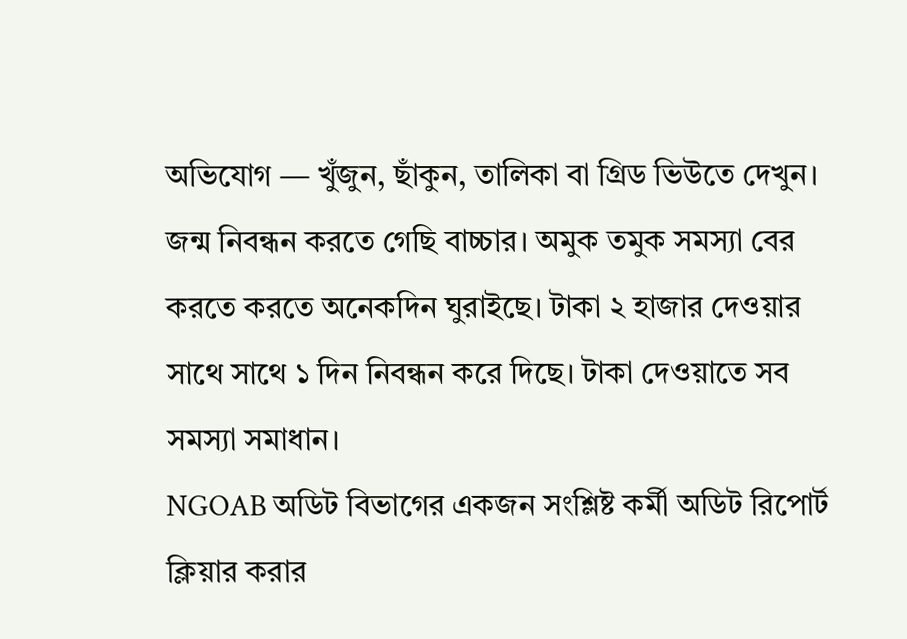অভিযোগ — খুঁজুন, ছাঁকুন, তালিকা বা গ্রিড ভিউতে দেখুন।
জন্ম নিবন্ধন করতে গেছি বাচ্চার। অমুক তমুক সমস্যা বের করতে করতে অনেকদিন ঘুরাইছে। টাকা ২ হাজার দেওয়ার সাথে সাথে ১ দিন নিবন্ধন করে দিছে। টাকা দেওয়াতে সব সমস্যা সমাধান।
NGOAB অডিট বিভাগের একজন সংশ্লিষ্ট কর্মী অডিট রিপোর্ট ক্লিয়ার করার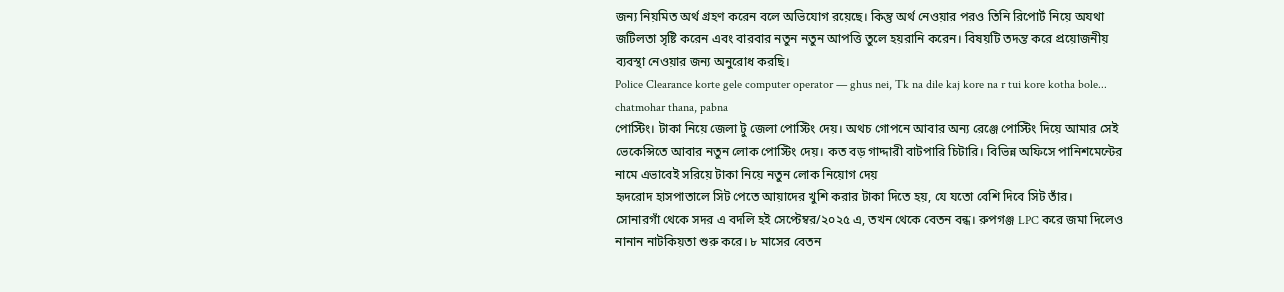জন্য নিয়মিত অর্থ গ্রহণ করেন বলে অভিযোগ রয়েছে। কিন্তু অর্থ নেওয়ার পরও তিনি রিপোর্ট নিয়ে অযথা জটিলতা সৃষ্টি করেন এবং বারবার নতুন নতুন আপত্তি তুলে হয়রানি করেন। বিষয়টি তদন্ত করে প্রয়োজনীয় ব্যবস্থা নেওয়ার জন্য অনুরোধ করছি।
Police Clearance korte gele computer operator — ghus nei, Tk na dile kaj kore na r tui kore kotha bole... chatmohar thana, pabna
পোস্টিং। টাকা নিয়ে জেলা টু জেলা পোস্টিং দেয়। অথচ গোপনে আবার অন্য রেঞ্জে পোস্টিং দিয়ে আমার সেই ভেকেন্সিতে আবার নতুন লোক পোস্টিং দেয়। কত বড় গাদ্দারী বাটপারি চিটারি। বিভিন্ন অফিসে পানিশমেন্টের নামে এভাবেই সরিয়ে টাকা নিয়ে নতুন লোক নিয়োগ দেয়
হৃদরোদ হাসপাতালে সিট পেতে আয়াদের খুশি করার টাকা দিতে হয়, যে যতো বেশি দিবে সিট তাঁর।
সোনারগাঁ থেকে সদর এ বদলি হই সেপ্টেম্বর/২০২৫ এ, তখন থেকে বেতন বন্ধ। রুপগঞ্জ LPC করে জমা দিলেও নানান নাটকিয়তা শুরু করে। ৮ মাসের বেতন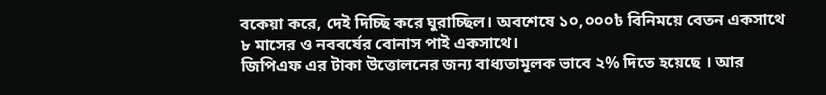বকেয়া করে, দেই দিচ্ছি করে ঘুরাচ্ছিল। অবশেষে ১০,০০০৳ বিনিময়ে বেতন একসাথে ৮ মাসের ও নববর্ষের বোনাস পাই একসাথে।
জিপিএফ এর টাকা উত্তোলনের জন্য বাধ্যতামূলক ভাবে ২% দিতে হয়েছে । আর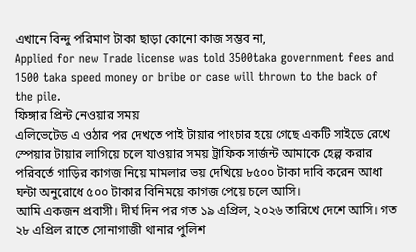এখানে বিন্দু পরিমাণ টাকা ছাড়া কোনো কাজ সম্ভব না,
Applied for new Trade license was told 3500taka government fees and 1500 taka speed money or bribe or case will thrown to the back of the pile.
ফিঙ্গার প্রিন্ট নেওয়ার সময়
এলিভেটেড এ ওঠার পর দেখতে পাই টায়ার পাংচার হয়ে গেছে একটি সাইডে রেখে স্পেয়ার টায়ার লাগিয়ে চলে যাওয়ার সময় ট্রাফিক সার্জন্ট আমাকে হেল্প করার পরিবর্তে গাড়ির কাগজ নিয়ে মামলার ভয় দেখিয়ে ৮৫০০ টাকা দাবি করেন আধা ঘন্টা অনুরোধে ৫০০ টাকার বিনিময়ে কাগজ পেয়ে চলে আসি।
আমি একজন প্রবাসী। দীর্ঘ দিন পর গত ১৯ এপ্রিল, ২০২৬ তারিখে দেশে আসি। গত ২৮ এপ্রিল রাতে সোনাগাজী থানার পুলিশ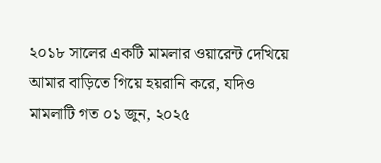২০১৮ সালের একটি মামলার ওয়ারেন্ট দেখিয়ে আমার বাড়িতে গিয়ে হয়রানি করে, যদিও মামলাটি গত ০১ জুন, ২০২৫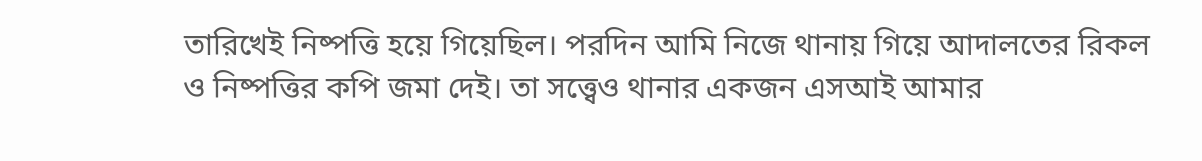তারিখেই নিষ্পত্তি হয়ে গিয়েছিল। পরদিন আমি নিজে থানায় গিয়ে আদালতের রিকল ও নিষ্পত্তির কপি জমা দেই। তা সত্ত্বেও থানার একজন এসআই আমার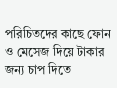পরিচিতদের কাছে ফোন ও মেসেজ দিয়ে টাকার জন্য চাপ দিতে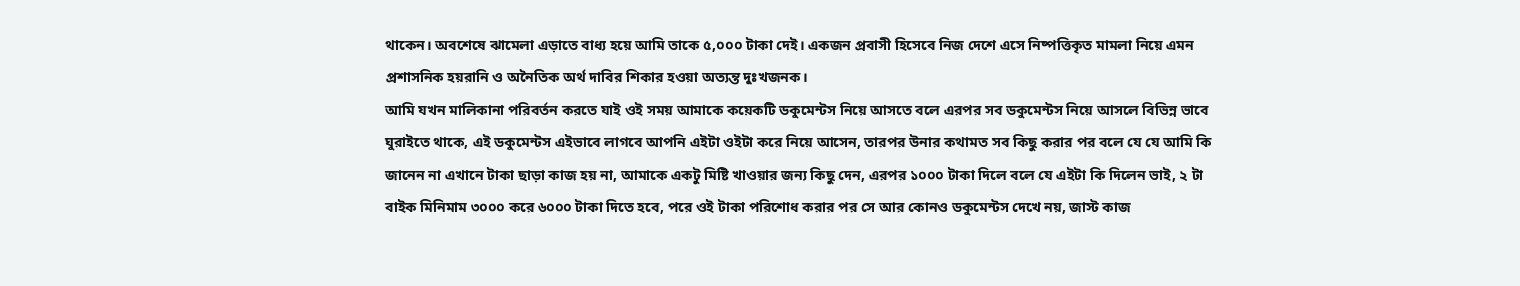থাকেন। অবশেষে ঝামেলা এড়াতে বাধ্য হয়ে আমি তাকে ৫,০০০ টাকা দেই। একজন প্রবাসী হিসেবে নিজ দেশে এসে নিষ্পত্তিকৃত মামলা নিয়ে এমন প্রশাসনিক হয়রানি ও অনৈতিক অর্থ দাবির শিকার হওয়া অত্যন্ত দুঃখজনক।
আমি যখন মালিকানা পরিবর্তন করতে যাই ওই সময় আমাকে কয়েকটি ডকুমেন্টস নিয়ে আসতে বলে এরপর সব ডকুমেন্টস নিয়ে আসলে বিভিন্ন ভাবে ঘুরাইতে থাকে, এই ডকুমেন্টস এইভাবে লাগবে আপনি এইটা ওইটা করে নিয়ে আসেন, তারপর উনার কথামত সব কিছু করার পর বলে যে যে আমি কি জানেন না এখানে টাকা ছাড়া কাজ হয় না, আমাকে একটু মিষ্টি খাওয়ার জন্য কিছু দেন, এরপর ১০০০ টাকা দিলে বলে যে এইটা কি দিলেন ভাই, ২ টা বাইক মিনিমাম ৩০০০ করে ৬০০০ টাকা দিতে হবে, পরে ওই টাকা পরিশোধ করার পর সে আর কোনও ডকুমেন্টস দেখে নয়, জাস্ট কাজ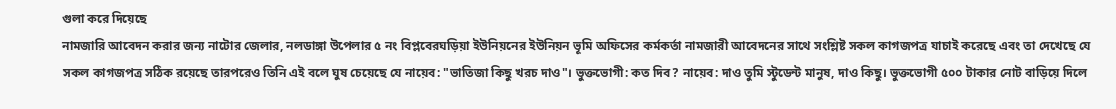গুলা করে দিয়েছে
নামজারি আবেদন করার জন্য নাটোর জেলার, নলডাঙ্গা উপেলার ৫ নং বিপ্লবেরঘড়িয়া ইউনিয়নের ইউনিয়ন ভূমি অফিসের কর্মকর্তা নামজারী আবেদনের সাথে সংশ্লিষ্ট সকল কাগজপত্র যাচাই করেছে এবং তা দেখেছে যে সকল কাগজপত্র সঠিক রয়েছে তারপরেও তিনি এই বলে ঘুষ চেয়েছে যে নায়েব: "ভাতিজা কিছু খরচ দাও"। ভুক্তভোগী: কত দিব? নায়েব: দাও তুমি স্টুডেন্ট মানুষ, দাও কিছু। ভুক্তভোগী ৫০০ টাকার নোট বাড়িয়ে দিলে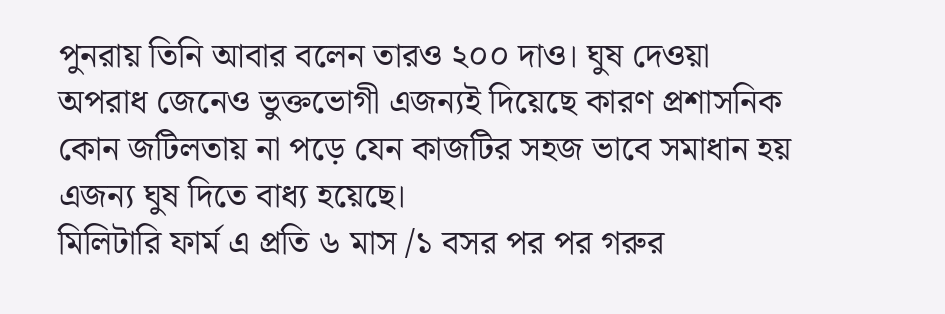পুনরায় তিনি আবার বলেন তারও ২০০ দাও। ঘুষ দেওয়া অপরাধ জেনেও ভুক্তভোগী এজন্যই দিয়েছে কারণ প্রশাসনিক কোন জটিলতায় না পড়ে যেন কাজটির সহজ ভাবে সমাধান হয় এজন্য ঘুষ দিতে বাধ্য হয়েছে।
মিলিটারি ফার্ম এ প্রতি ৬ মাস /১ বসর পর পর গরুর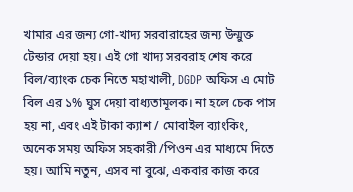খামার এর জন্য গো-খাদ্য সরবারাহের জন্য উন্মুক্ত টেন্ডার দেয়া হয়। এই গো খাদ্য সরবরাহ শেষ করে বিল/ব্যাংক চেক নিতে মহাখালী, DGDP অফিস এ মোট বিল এর ১% ঘুস দেয়া বাধ্যতামূলক। না হলে চেক পাস হয় না, এবং এই টাকা ক্যাশ / মোবাইল ব্যাংকিং, অনেক সময় অফিস সহকারী /পিওন এর মাধ্যমে দিতে হয়। আমি নতুন, এসব না বুঝে, একবার কাজ করে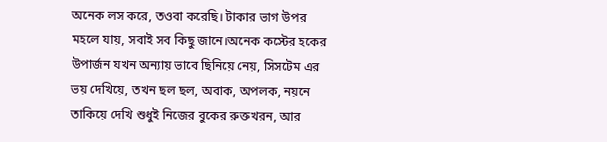অনেক লস করে, তওবা করেছি। টাকার ভাগ উপর মহলে যায়, সবাই সব কিছু জানে।অনেক কস্টের হকের উপার্জন যখন অন্যায় ভাবে ছিনিয়ে নেয়, সিসটেম এর ভয় দেখিয়ে, তখন ছল ছল, অবাক, অপলক, নয়নে তাকিয়ে দেখি শুধুই নিজের বুকের রুক্তখরন, আর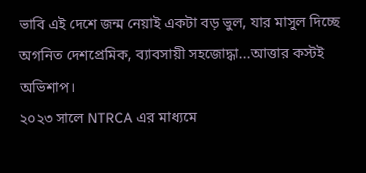ভাবি এই দেশে জন্ম নেয়াই একটা বড় ভুল, যার মাসুল দিচ্ছে অগনিত দেশপ্রেমিক, ব্যাবসায়ী সহজোদ্ধা...আত্তার কস্টই অভিশাপ।
২০২৩ সালে NTRCA এর মাধ্যমে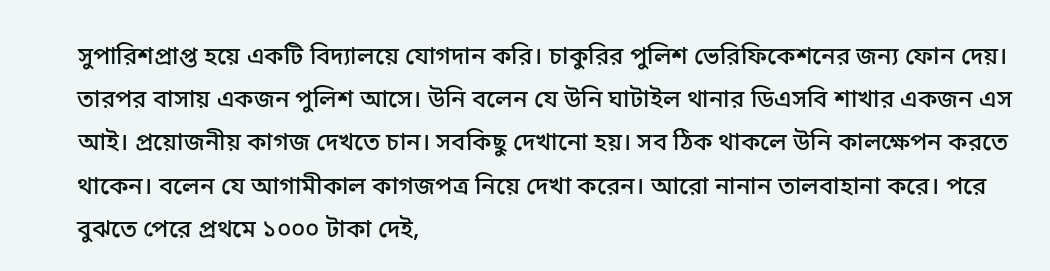সুপারিশপ্রাপ্ত হয়ে একটি বিদ্যালয়ে যোগদান করি। চাকুরির পুলিশ ভেরিফিকেশনের জন্য ফোন দেয়। তারপর বাসায় একজন পুলিশ আসে। উনি বলেন যে উনি ঘাটাইল থানার ডিএসবি শাখার একজন এস আই। প্রয়োজনীয় কাগজ দেখতে চান। সবকিছু দেখানো হয়। সব ঠিক থাকলে উনি কালক্ষেপন করতে থাকেন। বলেন যে আগামীকাল কাগজপত্র নিয়ে দেখা করেন। আরো নানান তালবাহানা করে। পরে বুঝতে পেরে প্রথমে ১০০০ টাকা দেই,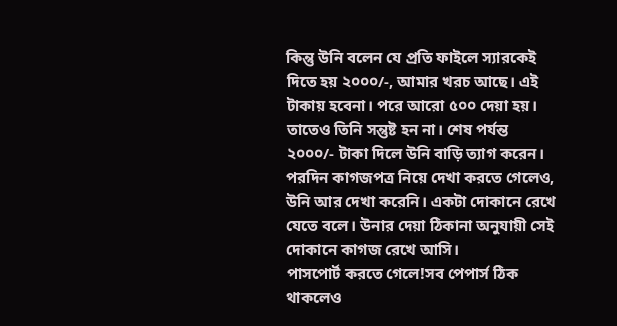কিন্তু উনি বলেন যে প্রতি ফাইলে স্যারকেই দিতে হয় ২০০০/-, আমার খরচ আছে। এই টাকায় হবেনা। পরে আরো ৫০০ দেয়া হয়। তাতেও তিনি সন্তুষ্ট হন না। শেষ পর্যন্ত ২০০০/- টাকা দিলে উনি বাড়ি ত্যাগ করেন। পরদিন কাগজপত্র নিয়ে দেখা করতে গেলেও, উনি আর দেখা করেনি। একটা দোকানে রেখে যেতে বলে। উনার দেয়া ঠিকানা অনুযায়ী সেই দোকানে কাগজ রেখে আসি।
পাসপোর্ট করতে গেলে!সব পেপার্স ঠিক থাকলেও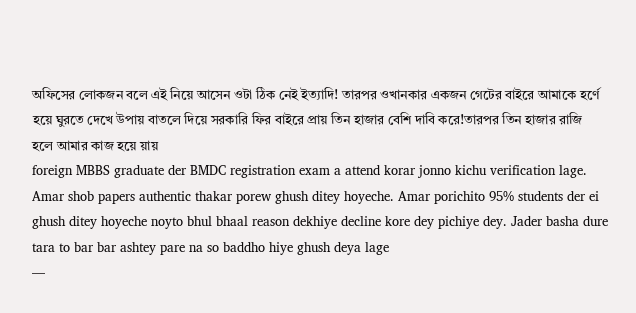অফিসের লোকজন বলে এই নিয়ে আসেন ওটা ঠিক নেই ইত্যাদি! তারপর ওখানকার একজন গেটের বাইরে আমাকে হর্ণে হয়ে ঘুরতে দেখে উপায় বাতলে দিয়ে সরকারি ফির বাইরে প্রায় তিন হাজার বেশি দাবি করে!তারপর তিন হাজার রাজি হলে আমার কাজ হয়ে য়ায়
foreign MBBS graduate der BMDC registration exam a attend korar jonno kichu verification lage. Amar shob papers authentic thakar porew ghush ditey hoyeche. Amar porichito 95% students der ei ghush ditey hoyeche noyto bhul bhaal reason dekhiye decline kore dey pichiye dey. Jader basha dure tara to bar bar ashtey pare na so baddho hiye ghush deya lage
—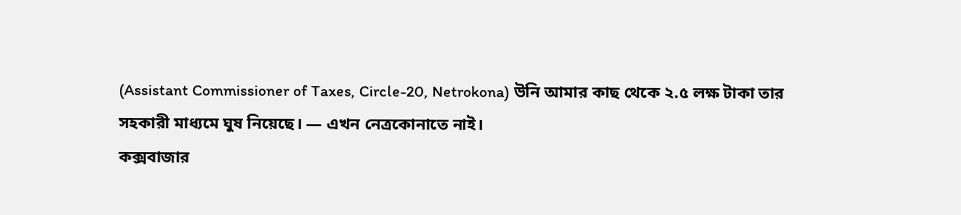(Assistant Commissioner of Taxes, Circle-20, Netrokona) উনি আমার কাছ থেকে ২.৫ লক্ষ টাকা তার সহকারী মাধ্যমে ঘুষ নিয়েছে। — এখন নেত্রকোনাতে নাই।
কক্সবাজার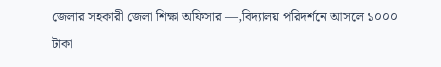জেলার সহকারী জেলা শিক্ষা অফিসার —,বিদ্যালয় পরিদর্শনে আসলে ১০০০ টাকা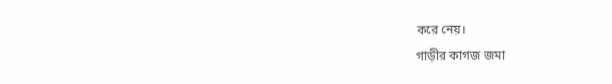করে নেয়।
গাড়ীর কাগজ জমা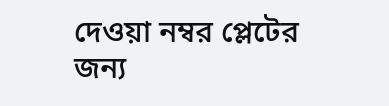দেওয়া নম্বর প্লেটের জন্য